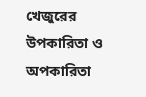খেজুরের উপকারিতা ও অপকারিতা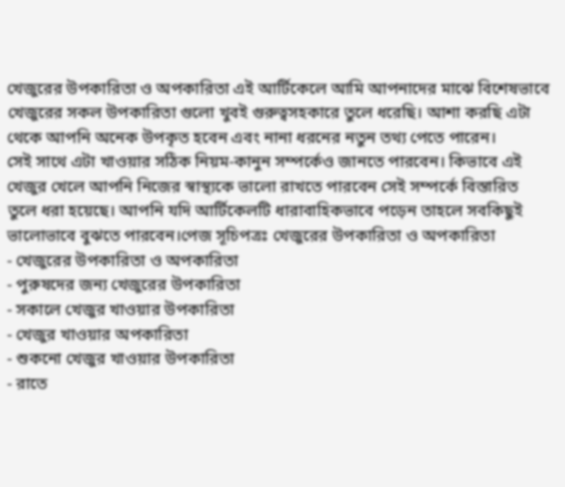খেজুরের উপকারিতা ও অপকারিতা এই আর্টিকেলে আমি আপনাদের মাঝে বিশেষভাবে খেজুরের সকল উপকারিতা গুলো খুবই গুরুত্বসহকারে তুলে ধরেছি। আশা করছি এটা থেকে আপনি অনেক উপকৃত হবেন এবং নানা ধরনের নতুন তথ্য পেতে পারেন।
সেই সাথে এটা খাওয়ার সঠিক নিয়ম-কানুন সম্পর্কেও জানতে পারবেন। কিভাবে এই খেজুর খেলে আপনি নিজের স্বাস্থ্যকে ভালো রাখতে পারবেন সেই সম্পর্কে বিস্তারিত তুলে ধরা হয়েছে। আপনি যদি আর্টিকেলটি ধারাবাহিকভাবে পড়েন তাহলে সবকিছুই ভালোভাবে বুঝতে পারবেন।পেজ সূচিপত্রঃ খেজুরের উপকারিতা ও অপকারিতা
- খেজুরের উপকারিতা ও অপকারিতা
- পুরুষদের জন্য খেজুরের উপকারিতা
- সকালে খেজুর খাওয়ার উপকারিতা
- খেজুর খাওয়ার অপকারিতা
- শুকনো খেজুর খাওয়ার উপকারিতা
- রাতে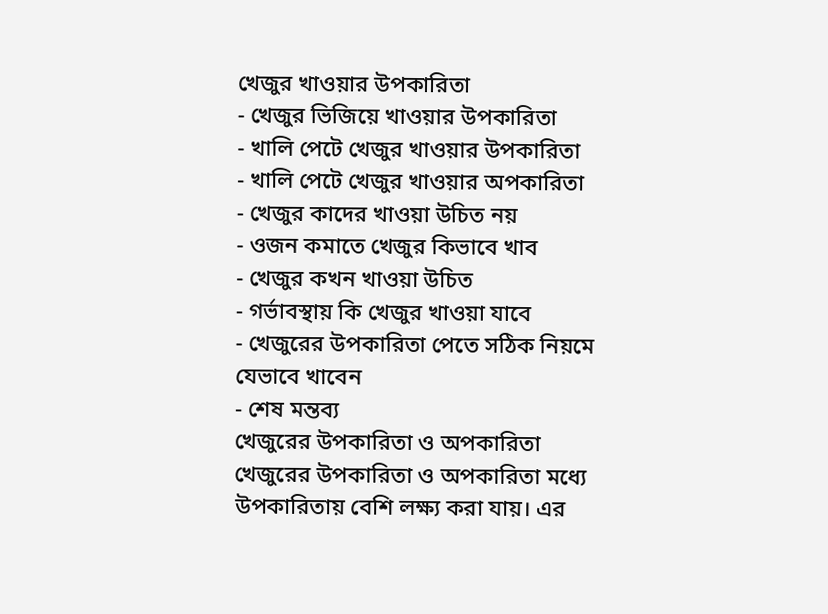খেজুর খাওয়ার উপকারিতা
- খেজুর ভিজিয়ে খাওয়ার উপকারিতা
- খালি পেটে খেজুর খাওয়ার উপকারিতা
- খালি পেটে খেজুর খাওয়ার অপকারিতা
- খেজুর কাদের খাওয়া উচিত নয়
- ওজন কমাতে খেজুর কিভাবে খাব
- খেজুর কখন খাওয়া উচিত
- গর্ভাবস্থায় কি খেজুর খাওয়া যাবে
- খেজুরের উপকারিতা পেতে সঠিক নিয়মে যেভাবে খাবেন
- শেষ মন্তব্য
খেজুরের উপকারিতা ও অপকারিতা
খেজুরের উপকারিতা ও অপকারিতা মধ্যে উপকারিতায় বেশি লক্ষ্য করা যায়। এর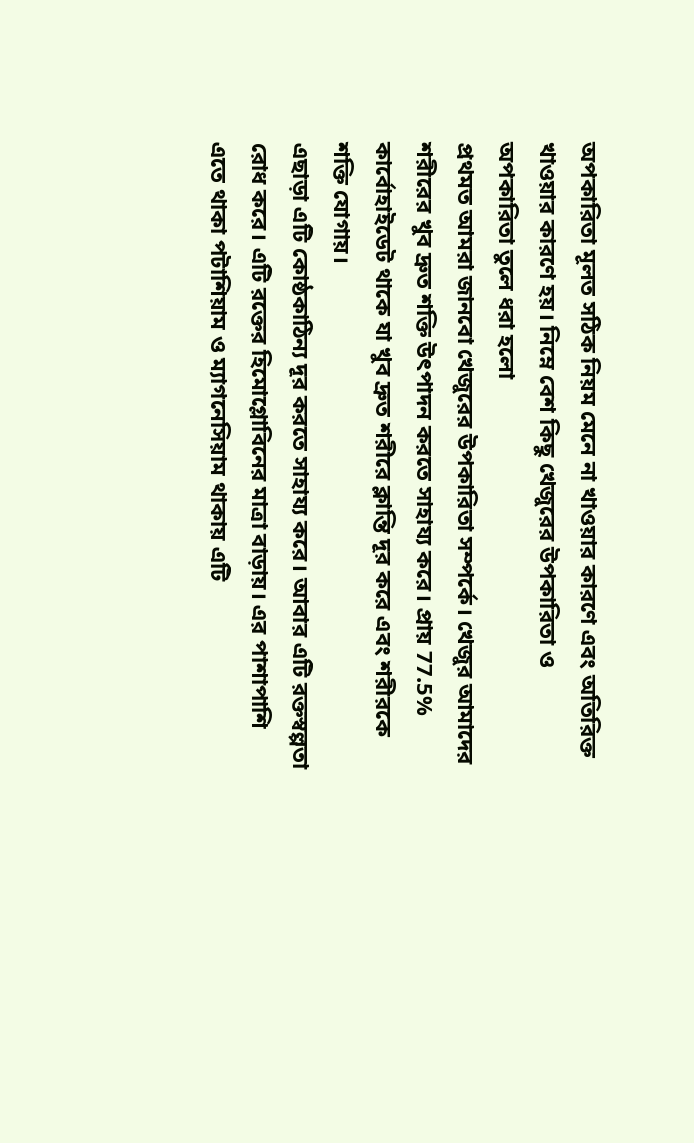অপকারিতা মূলত সঠিক নিয়ম মেনে না খাওয়ার কারণে এবং অতিরিক্ত খাওয়ার কারণে হয়। নিম্নে বেশ কিছু খেজুরের উপকারিতা ও অপকারিতা তুলে ধরা হলো
প্রথমত আমরা জানবো খেজুরের উপকারিতা সম্পর্কে। খেজুর আমাদের শরীরের খুব দ্রুত শক্তি উৎপাদন করতে সাহায্য করে। প্রায় 77.5% কার্বোহাইডেট থাকে যা খুব দ্রুত শরীরে ক্লান্তি দূর করে এবং শরীরকে শক্তি যোগায়।
এছাড়া এটি কোষ্ঠকাঠিন্য দূর করতে সাহায্য করে। আবার এটি রক্তস্বল্পতা রোধ করে। এটি রক্তের হিমোগ্লোবিনের মাত্রা বাড়ায়। এর পাশাপাশি এতে থাকা পটাশিয়াম ও ম্যাগনেসিয়াম থাকায় এটি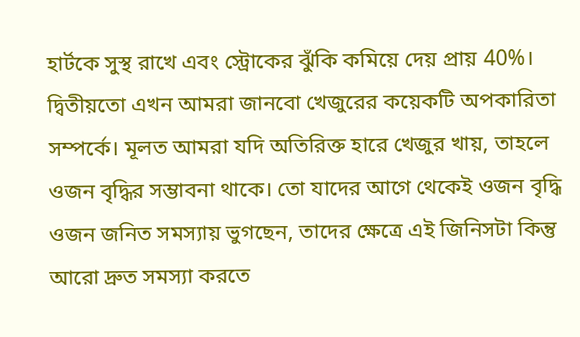হার্টকে সুস্থ রাখে এবং স্ট্রোকের ঝুঁকি কমিয়ে দেয় প্রায় 40%।
দ্বিতীয়তো এখন আমরা জানবো খেজুরের কয়েকটি অপকারিতা সম্পর্কে। মূলত আমরা যদি অতিরিক্ত হারে খেজুর খায়, তাহলে ওজন বৃদ্ধির সম্ভাবনা থাকে। তো যাদের আগে থেকেই ওজন বৃদ্ধি ওজন জনিত সমস্যায় ভুগছেন, তাদের ক্ষেত্রে এই জিনিসটা কিন্তু আরো দ্রুত সমস্যা করতে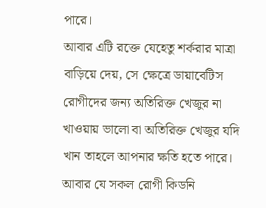পারে।
আবার এটি রক্তে যেহেতু শর্করার মাত্রা বাড়িয়ে দেয়, সে ক্ষেত্রে ডায়াবেটিস রোগীদের জন্য অতিরিক্ত খেজুর না খাওয়ায় ভালো বা অতিরিক্ত খেজুর যদি খান তাহলে আপনার ক্ষতি হতে পারে। আবার যে সকল রোগী কিডনি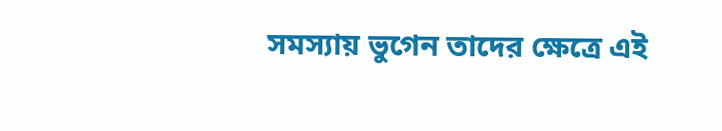সমস্যায় ভুগেন তাদের ক্ষেত্রে এই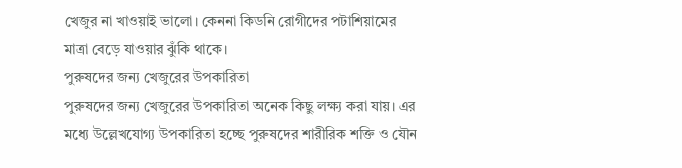খেজুর না খাওয়াই ভালো। কেননা কিডনি রোগীদের পটাশিয়ামের মাত্রা বেড়ে যাওয়ার ঝুঁকি থাকে।
পুরুষদের জন্য খেজুরের উপকারিতা
পুরুষদের জন্য খেজুরের উপকারিতা অনেক কিছু লক্ষ্য করা যায়। এর মধ্যে উল্লেখযোগ্য উপকারিতা হচ্ছে পুরুষদের শারীরিক শক্তি ও যৌন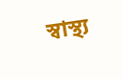স্বাস্থ্য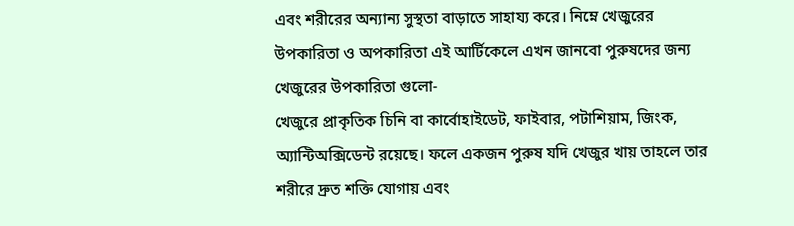এবং শরীরের অন্যান্য সুস্থতা বাড়াতে সাহায্য করে। নিম্নে খেজুরের উপকারিতা ও অপকারিতা এই আর্টিকেলে এখন জানবো পুরুষদের জন্য খেজুরের উপকারিতা গুলো-
খেজুরে প্রাকৃতিক চিনি বা কার্বোহাইডেট, ফাইবার, পটাশিয়াম, জিংক, অ্যান্টিঅক্সিডেন্ট রয়েছে। ফলে একজন পুরুষ যদি খেজুর খায় তাহলে তার শরীরে দ্রুত শক্তি যোগায় এবং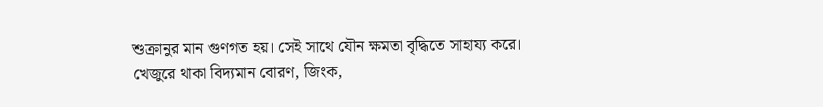শুক্রানুর মান গুণগত হয়। সেই সাথে যৌন ক্ষমতা বৃদ্ধিতে সাহায্য করে।
খেজুরে থাকা বিদ্যমান বোরণ, জিংক,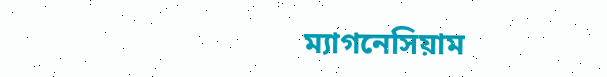ম্যাগনেসিয়াম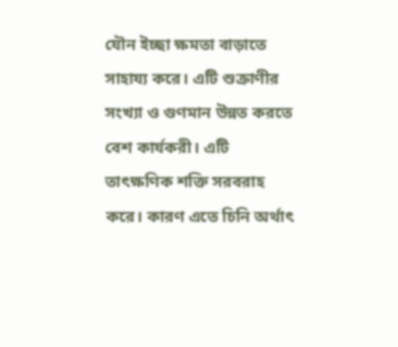যৌন ইচ্ছা ক্ষমতা বাড়াতে সাহায্য করে। এটি শুক্রাণীর সংখ্যা ও গুণমান উন্নত করতে বেশ কার্যকরী। এটি তাৎক্ষণিক শক্তি সরবরাহ করে। কারণ এতে চিনি অর্থাৎ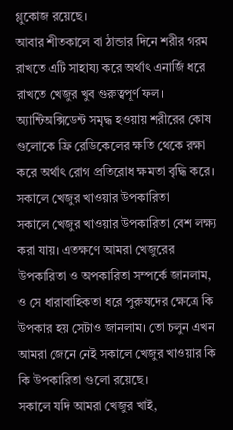গ্লুকোজ রয়েছে।
আবার শীতকালে বা ঠান্ডার দিনে শরীর গরম রাখতে এটি সাহায্য করে অর্থাৎ এনার্জি ধরে রাখতে খেজুর খুব গুরুত্বপূর্ণ ফল। অ্যান্টিঅক্সিডেন্ট সমৃদ্ধ হওয়ায় শরীরের কোষ গুলোকে ফ্রি রেডিকেলের ক্ষতি থেকে রক্ষা করে অর্থাৎ রোগ প্রতিরোধ ক্ষমতা বৃদ্ধি করে।
সকালে খেজুর খাওয়ার উপকারিতা
সকালে খেজুর খাওয়ার উপকারিতা বেশ লক্ষ্য করা যায়। এতক্ষণে আমরা খেজুরের উপকারিতা ও অপকারিতা সম্পর্কে জানলাম, ও সে ধারাবাহিকতা ধরে পুরুষদের ক্ষেত্রে কি উপকার হয় সেটাও জানলাম। তো চলুন এখন আমরা জেনে নেই সকালে খেজুর খাওয়ার কি কি উপকারিতা গুলো রয়েছে।
সকালে যদি আমরা খেজুর খাই,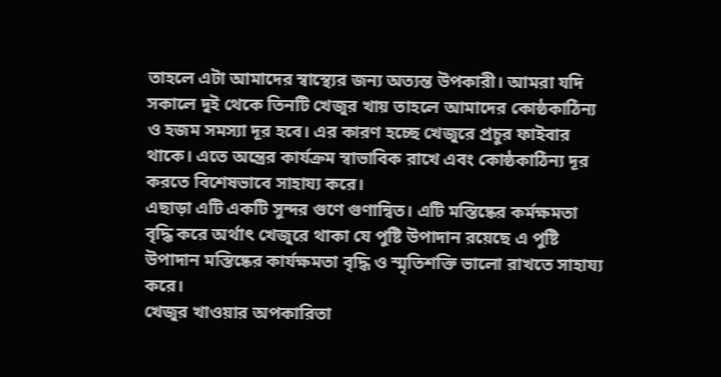তাহলে এটা আমাদের স্বাস্থ্যের জন্য অত্যন্ত উপকারী। আমরা যদি সকালে দুই থেকে তিনটি খেজুর খায় তাহলে আমাদের কোষ্ঠকাঠিন্য ও হজম সমস্যা দূর হবে। এর কারণ হচ্ছে খেজুরে প্রচুর ফাইবার থাকে। এতে অন্ত্রের কার্যক্রম স্বাভাবিক রাখে এবং কোষ্ঠকাঠিন্য দূর করতে বিশেষভাবে সাহায্য করে।
এছাড়া এটি একটি সুন্দর গুণে গুণান্বিত। এটি মস্তিষ্কের কর্মক্ষমতা বৃদ্ধি করে অর্থাৎ খেজুরে থাকা যে পুষ্টি উপাদান রয়েছে এ পুষ্টি উপাদান মস্তিষ্কের কার্যক্ষমতা বৃদ্ধি ও স্মৃতিশক্তি ভালো রাখতে সাহায্য করে।
খেজুর খাওয়ার অপকারিতা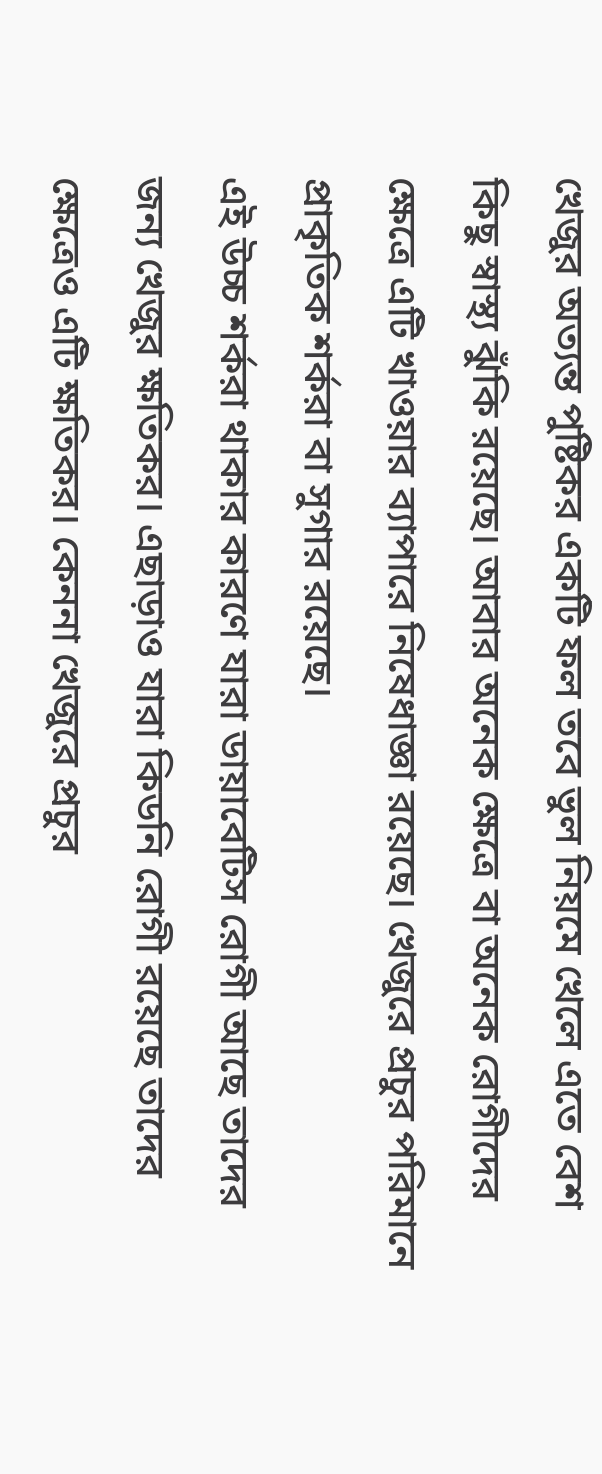খেজুর অত্যন্ত পুষ্টিকর একটি ফল তবে ভুল নিয়মে খেলে এতে বেশ কিছু স্বাস্থ্য ঝুঁকি রয়েছে। আবার অনেক ক্ষেত্রে বা অনেক রোগীদের ক্ষেত্রে এটি খাওয়ার ব্যাপারে নিষেধাজ্ঞা রয়েছে। খেজুরে প্রচুর পরিমানে প্রাকৃতিক শর্করা বা সুগার রয়েছে।
এই উচ্চ শর্করা থাকার কারণে যারা ডায়াবেটিস রোগী আছে তাদের জন্য খেজুর ক্ষতিকর। এছাড়াও যারা কিডনি রোগী রয়েছে তাদের ক্ষেত্রেও এটি ক্ষতিকর। কেননা খেজুরে প্রচুর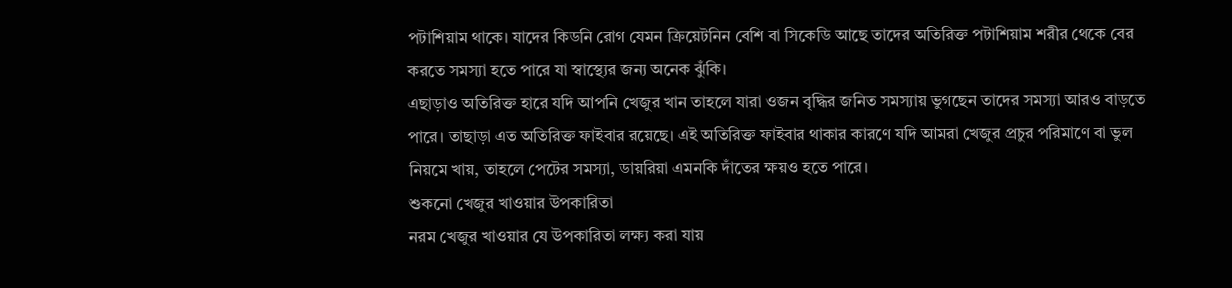পটাশিয়াম থাকে। যাদের কিডনি রোগ যেমন ক্রিয়েটনিন বেশি বা সিকেডি আছে তাদের অতিরিক্ত পটাশিয়াম শরীর থেকে বের করতে সমস্যা হতে পারে যা স্বাস্থ্যের জন্য অনেক ঝুঁকি।
এছাড়াও অতিরিক্ত হারে যদি আপনি খেজুর খান তাহলে যারা ওজন বৃদ্ধির জনিত সমস্যায় ভুগছেন তাদের সমস্যা আরও বাড়তে পারে। তাছাড়া এত অতিরিক্ত ফাইবার রয়েছে। এই অতিরিক্ত ফাইবার থাকার কারণে যদি আমরা খেজুর প্রচুর পরিমাণে বা ভুল নিয়মে খায়, তাহলে পেটের সমস্যা, ডায়রিয়া এমনকি দাঁতের ক্ষয়ও হতে পারে।
শুকনো খেজুর খাওয়ার উপকারিতা
নরম খেজুর খাওয়ার যে উপকারিতা লক্ষ্য করা যায়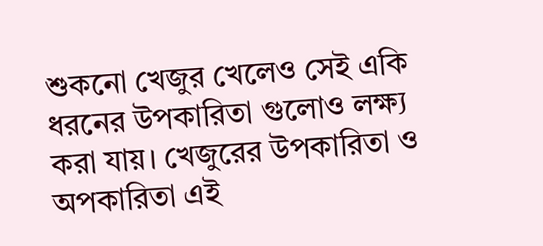শুকনো খেজুর খেলেও সেই একি ধরনের উপকারিতা গুলোও লক্ষ্য করা যায়। খেজুরের উপকারিতা ও অপকারিতা এই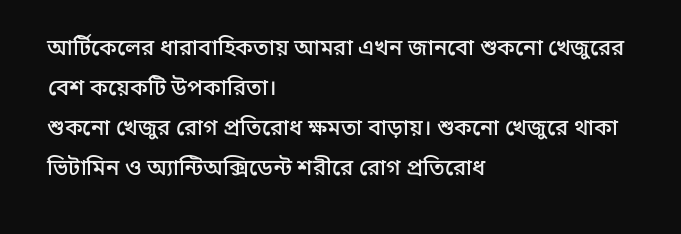আর্টিকেলের ধারাবাহিকতায় আমরা এখন জানবো শুকনো খেজুরের বেশ কয়েকটি উপকারিতা।
শুকনো খেজুর রোগ প্রতিরোধ ক্ষমতা বাড়ায়। শুকনো খেজুরে থাকা ভিটামিন ও অ্যান্টিঅক্সিডেন্ট শরীরে রোগ প্রতিরোধ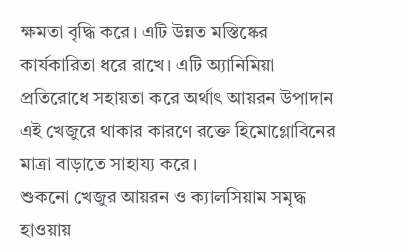ক্ষমতা বৃদ্ধি করে। এটি উন্নত মস্তিষ্কের কার্যকারিতা ধরে রাখে। এটি অ্যানিমিয়া প্রতিরোধে সহায়তা করে অর্থাৎ আয়রন উপাদান এই খেজুরে থাকার কারণে রক্তে হিমোগ্লোবিনের মাত্রা বাড়াতে সাহায্য করে।
শুকনো খেজুর আয়রন ও ক্যালসিয়াম সমৃদ্ধ হাওয়ায়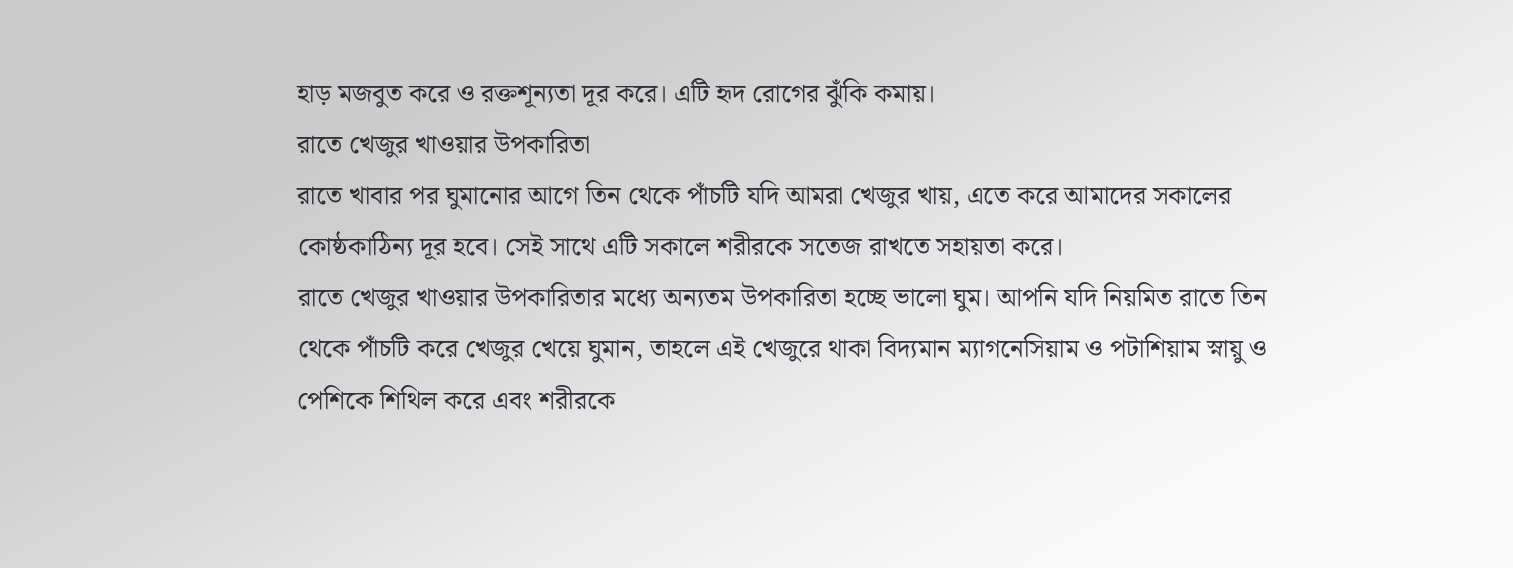হাড় মজবুত করে ও রক্তশূন্যতা দূর করে। এটি হৃদ রোগের ঝুঁকি কমায়।
রাতে খেজুর খাওয়ার উপকারিতা
রাতে খাবার পর ঘুমানোর আগে তিন থেকে পাঁচটি যদি আমরা খেজুর খায়, এতে করে আমাদের সকালের কোষ্ঠকাঠিন্য দূর হবে। সেই সাথে এটি সকালে শরীরকে সতেজ রাখতে সহায়তা করে।
রাতে খেজুর খাওয়ার উপকারিতার মধ্যে অন্যতম উপকারিতা হচ্ছে ভালো ঘুম। আপনি যদি নিয়মিত রাতে তিন থেকে পাঁচটি করে খেজুর খেয়ে ঘুমান, তাহলে এই খেজুরে থাকা বিদ্যমান ম্যাগনেসিয়াম ও পটাশিয়াম স্নায়ু ও পেশিকে শিথিল করে এবং শরীরকে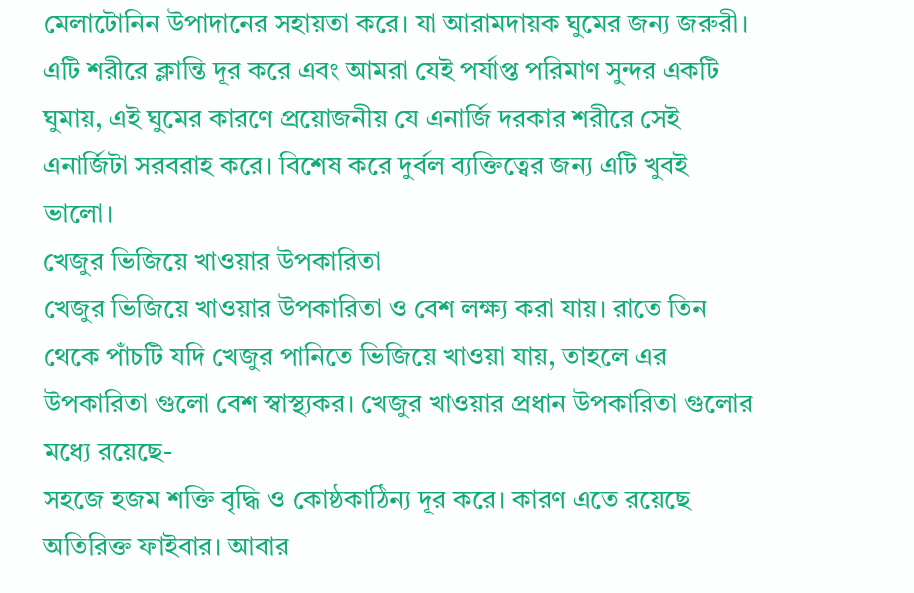মেলাটোনিন উপাদানের সহায়তা করে। যা আরামদায়ক ঘুমের জন্য জরুরী।
এটি শরীরে ক্লান্তি দূর করে এবং আমরা যেই পর্যাপ্ত পরিমাণ সুন্দর একটি ঘুমায়, এই ঘুমের কারণে প্রয়োজনীয় যে এনার্জি দরকার শরীরে সেই এনার্জিটা সরবরাহ করে। বিশেষ করে দুর্বল ব্যক্তিত্বের জন্য এটি খুবই ভালো।
খেজুর ভিজিয়ে খাওয়ার উপকারিতা
খেজুর ভিজিয়ে খাওয়ার উপকারিতা ও বেশ লক্ষ্য করা যায়। রাতে তিন থেকে পাঁচটি যদি খেজুর পানিতে ভিজিয়ে খাওয়া যায়, তাহলে এর উপকারিতা গুলো বেশ স্বাস্থ্যকর। খেজুর খাওয়ার প্রধান উপকারিতা গুলোর মধ্যে রয়েছে-
সহজে হজম শক্তি বৃদ্ধি ও কোষ্ঠকাঠিন্য দূর করে। কারণ এতে রয়েছে অতিরিক্ত ফাইবার। আবার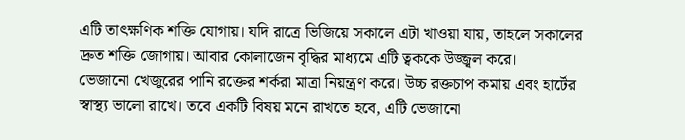এটি তাৎক্ষণিক শক্তি যোগায়। যদি রাত্রে ভিজিয়ে সকালে এটা খাওয়া যায়, তাহলে সকালের দ্রুত শক্তি জোগায়। আবার কোলাজেন বৃদ্ধির মাধ্যমে এটি ত্বককে উজ্জ্বল করে।
ভেজানো খেজুরের পানি রক্তের শর্করা মাত্রা নিয়ন্ত্রণ করে। উচ্চ রক্তচাপ কমায় এবং হার্টের স্বাস্থ্য ভালো রাখে। তবে একটি বিষয় মনে রাখতে হবে, এটি ভেজানো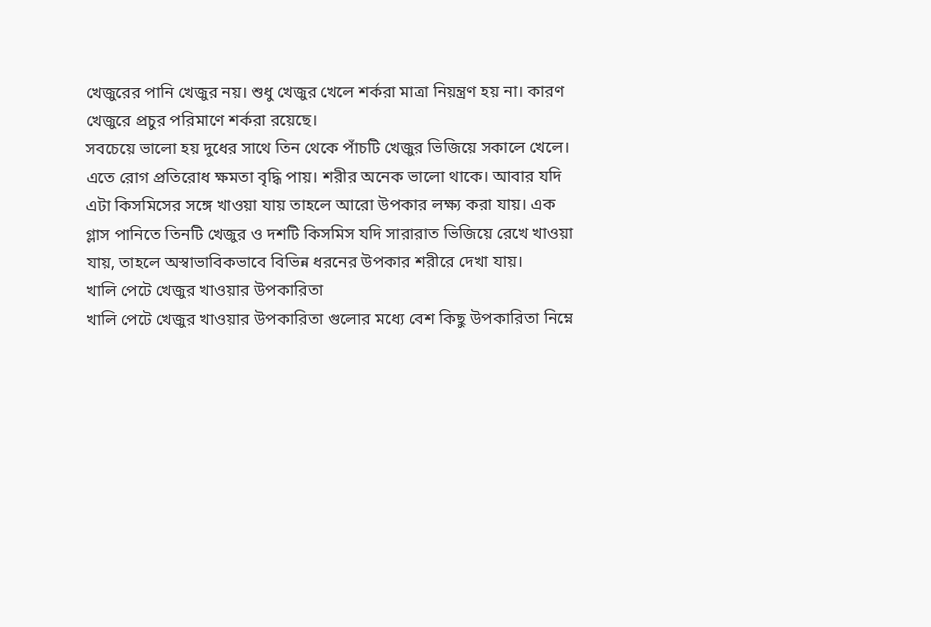খেজুরের পানি খেজুর নয়। শুধু খেজুর খেলে শর্করা মাত্রা নিয়ন্ত্রণ হয় না। কারণ খেজুরে প্রচুর পরিমাণে শর্করা রয়েছে।
সবচেয়ে ভালো হয় দুধের সাথে তিন থেকে পাঁচটি খেজুর ভিজিয়ে সকালে খেলে। এতে রোগ প্রতিরোধ ক্ষমতা বৃদ্ধি পায়। শরীর অনেক ভালো থাকে। আবার যদি এটা কিসমিসের সঙ্গে খাওয়া যায় তাহলে আরো উপকার লক্ষ্য করা যায়। এক গ্লাস পানিতে তিনটি খেজুর ও দশটি কিসমিস যদি সারারাত ভিজিয়ে রেখে খাওয়া যায়, তাহলে অস্বাভাবিকভাবে বিভিন্ন ধরনের উপকার শরীরে দেখা যায়।
খালি পেটে খেজুর খাওয়ার উপকারিতা
খালি পেটে খেজুর খাওয়ার উপকারিতা গুলোর মধ্যে বেশ কিছু উপকারিতা নিম্নে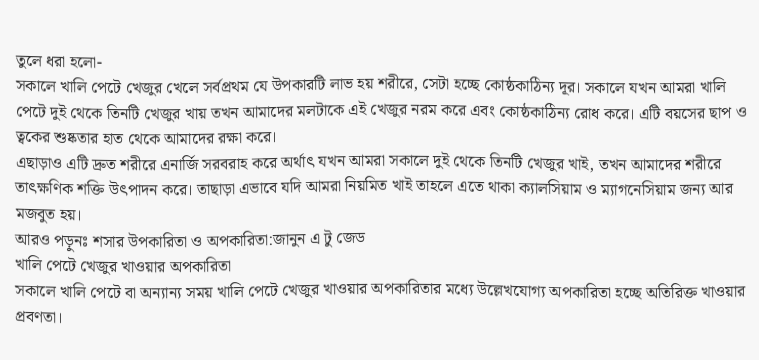তুলে ধরা হলো-
সকালে খালি পেটে খেজুর খেলে সর্বপ্রথম যে উপকারটি লাভ হয় শরীরে, সেটা হচ্ছে কোষ্ঠকাঠিন্য দূর। সকালে যখন আমরা খালি পেটে দুই থেকে তিনটি খেজুর খায় তখন আমাদের মলটাকে এই খেজুর নরম করে এবং কোষ্ঠকাঠিন্য রোধ করে। এটি বয়সের ছাপ ও ত্বকের শুষ্কতার হাত থেকে আমাদের রক্ষা করে।
এছাড়াও এটি দ্রুত শরীরে এনার্জি সরবরাহ করে অর্থাৎ যখন আমরা সকালে দুই থেকে তিনটি খেজুর খাই, তখন আমাদের শরীরে তাৎক্ষণিক শক্তি উৎপাদন করে। তাছাড়া এভাবে যদি আমরা নিয়মিত খাই তাহলে এতে থাকা ক্যালসিয়াম ও ম্যাগনেসিয়াম জন্য আর মজবুত হয়।
আরও পড়ুনঃ শসার উপকারিতা ও অপকারিতা:জানুন এ টু জেড
খালি পেটে খেজুর খাওয়ার অপকারিতা
সকালে খালি পেটে বা অন্যান্য সময় খালি পেটে খেজুর খাওয়ার অপকারিতার মধ্যে উল্লেখযোগ্য অপকারিতা হচ্ছে অতিরিক্ত খাওয়ার প্রবণতা।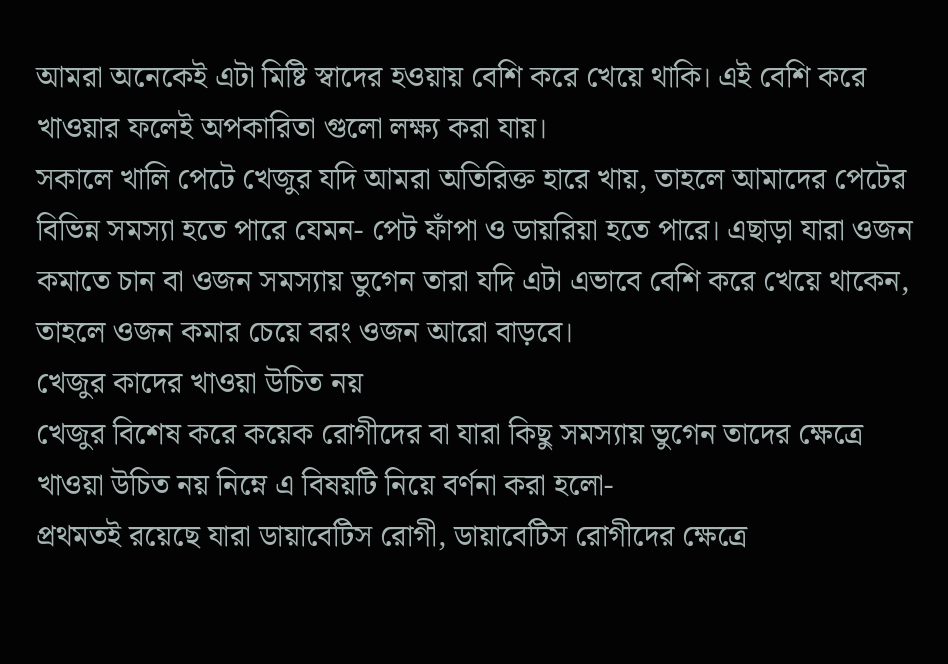আমরা অনেকেই এটা মিষ্টি স্বাদের হওয়ায় বেশি করে খেয়ে থাকি। এই বেশি করে খাওয়ার ফলেই অপকারিতা গুলো লক্ষ্য করা যায়।
সকালে খালি পেটে খেজুর যদি আমরা অতিরিক্ত হারে খায়, তাহলে আমাদের পেটের বিভিন্ন সমস্যা হতে পারে যেমন- পেট ফাঁপা ও ডায়রিয়া হতে পারে। এছাড়া যারা ওজন কমাতে চান বা ওজন সমস্যায় ভুগেন তারা যদি এটা এভাবে বেশি করে খেয়ে থাকেন, তাহলে ওজন কমার চেয়ে বরং ওজন আরো বাড়বে।
খেজুর কাদের খাওয়া উচিত নয়
খেজুর বিশেষ করে কয়েক রোগীদের বা যারা কিছু সমস্যায় ভুগেন তাদের ক্ষেত্রে খাওয়া উচিত নয় নিম্নে এ বিষয়টি নিয়ে বর্ণনা করা হলো-
প্রথমতই রয়েছে যারা ডায়াবেটিস রোগী, ডায়াবেটিস রোগীদের ক্ষেত্রে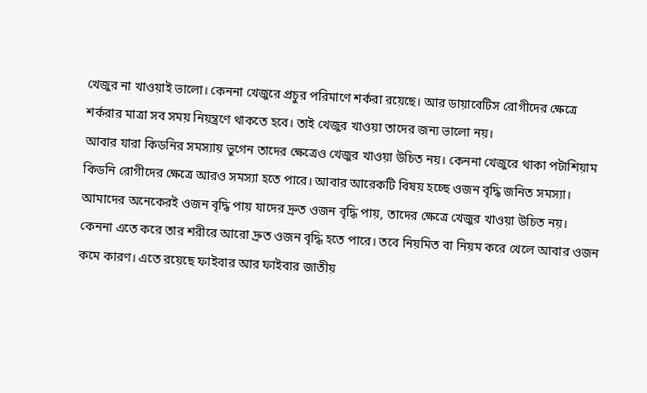খেজুর না খাওয়াই ভালো। কেননা খেজুরে প্রচুর পরিমাণে শর্করা রয়েছে। আর ডায়াবেটিস রোগীদের ক্ষেত্রে শর্করার মাত্রা সব সময় নিয়ন্ত্রণে থাকতে হবে। তাই খেজুর খাওয়া তাদের জন্য ভালো নয়।
আবার যারা কিডনির সমস্যায় ভুগেন তাদের ক্ষেত্রেও খেজুর খাওয়া উচিত নয়। কেননা খেজুরে থাকা পটাশিয়াম কিডনি রোগীদের ক্ষেত্রে আরও সমস্যা হতে পারে। আবার আরেকটি বিষয় হচ্ছে ওজন বৃদ্ধি জনিত সমস্যা। আমাদের অনেকেরই ওজন বৃদ্ধি পায় যাদের দ্রুত ওজন বৃদ্ধি পায়, তাদের ক্ষেত্রে খেজুর খাওয়া উচিত নয়।
কেননা এতে করে তার শরীরে আরো দ্রুত ওজন বৃদ্ধি হতে পারে। তবে নিয়মিত বা নিয়ম করে খেলে আবার ওজন কমে কারণ। এতে রয়েছে ফাইবার আর ফাইবার জাতীয়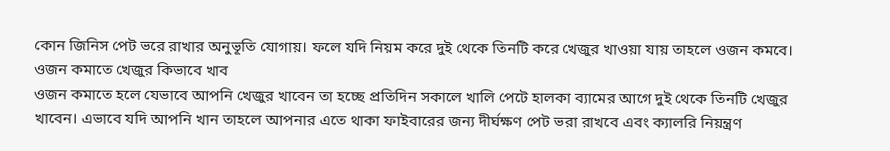কোন জিনিস পেট ভরে রাখার অনুভূতি যোগায়। ফলে যদি নিয়ম করে দুই থেকে তিনটি করে খেজুর খাওয়া যায় তাহলে ওজন কমবে।
ওজন কমাতে খেজুর কিভাবে খাব
ওজন কমাতে হলে যেভাবে আপনি খেজুর খাবেন তা হচ্ছে প্রতিদিন সকালে খালি পেটে হালকা ব্যামের আগে দুই থেকে তিনটি খেজুর খাবেন। এভাবে যদি আপনি খান তাহলে আপনার এতে থাকা ফাইবারের জন্য দীর্ঘক্ষণ পেট ভরা রাখবে এবং ক্যালরি নিয়ন্ত্রণ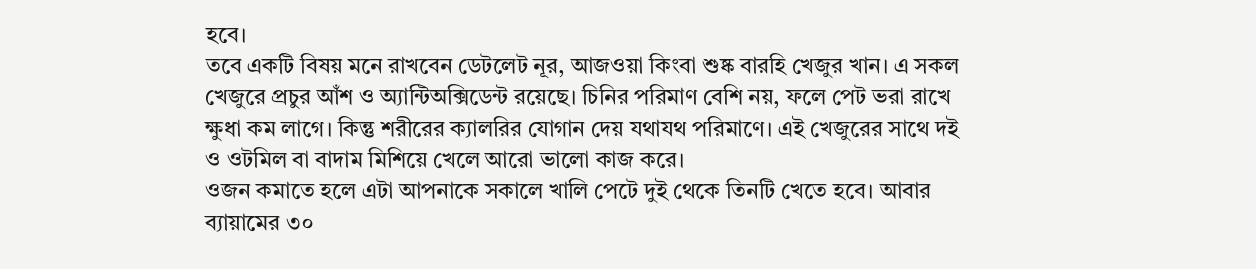হবে।
তবে একটি বিষয় মনে রাখবেন ডেটলেট নূর, আজওয়া কিংবা শুষ্ক বারহি খেজুর খান। এ সকল খেজুরে প্রচুর আঁশ ও অ্যান্টিঅক্সিডেন্ট রয়েছে। চিনির পরিমাণ বেশি নয়, ফলে পেট ভরা রাখে ক্ষুধা কম লাগে। কিন্তু শরীরের ক্যালরির যোগান দেয় যথাযথ পরিমাণে। এই খেজুরের সাথে দই ও ওটমিল বা বাদাম মিশিয়ে খেলে আরো ভালো কাজ করে।
ওজন কমাতে হলে এটা আপনাকে সকালে খালি পেটে দুই থেকে তিনটি খেতে হবে। আবার ব্যায়ামের ৩০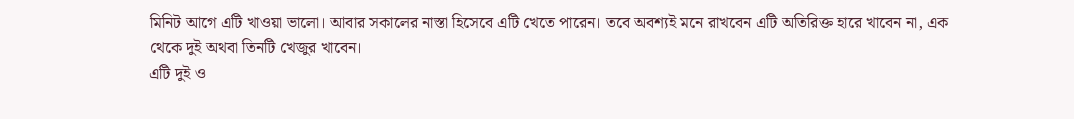মিনিট আগে এটি খাওয়া ভালো। আবার সকালের নাস্তা হিসেবে এটি খেতে পারেন। তবে অবশ্যই মনে রাখবেন এটি অতিরিক্ত হারে খাবেন না, এক থেকে দুই অথবা তিনটি খেজুর খাবেন।
এটি দুই ও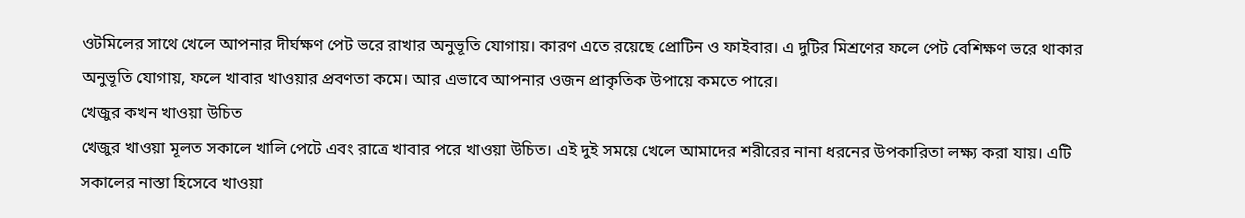ওটমিলের সাথে খেলে আপনার দীর্ঘক্ষণ পেট ভরে রাখার অনুভূতি যোগায়। কারণ এতে রয়েছে প্রোটিন ও ফাইবার। এ দুটির মিশ্রণের ফলে পেট বেশিক্ষণ ভরে থাকার অনুভূতি যোগায়, ফলে খাবার খাওয়ার প্রবণতা কমে। আর এভাবে আপনার ওজন প্রাকৃতিক উপায়ে কমতে পারে।
খেজুর কখন খাওয়া উচিত
খেজুর খাওয়া মূলত সকালে খালি পেটে এবং রাত্রে খাবার পরে খাওয়া উচিত। এই দুই সময়ে খেলে আমাদের শরীরের নানা ধরনের উপকারিতা লক্ষ্য করা যায়। এটি সকালের নাস্তা হিসেবে খাওয়া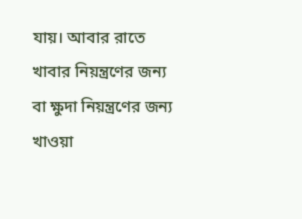যায়। আবার রাতে খাবার নিয়ন্ত্রণের জন্য বা ক্ষুদা নিয়ন্ত্রণের জন্য খাওয়া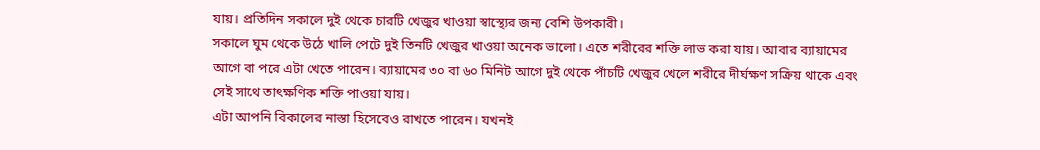যায়। প্রতিদিন সকালে দুই থেকে চারটি খেজুর খাওয়া স্বাস্থ্যের জন্য বেশি উপকারী।
সকালে ঘুম থেকে উঠে খালি পেটে দুই তিনটি খেজুর খাওয়া অনেক ভালো। এতে শরীরের শক্তি লাভ করা যায়। আবার ব্যায়ামের আগে বা পরে এটা খেতে পারেন। ব্যায়ামের ৩০ বা ৬০ মিনিট আগে দুই থেকে পাঁচটি খেজুর খেলে শরীরে দীর্ঘক্ষণ সক্রিয় থাকে এবং সেই সাথে তাৎক্ষণিক শক্তি পাওয়া যায়।
এটা আপনি বিকালের নাস্তা হিসেবেও রাখতে পারেন। যখনই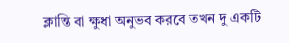ক্লান্তি বা ক্ষুধা অনুভব করবে তখন দু একটি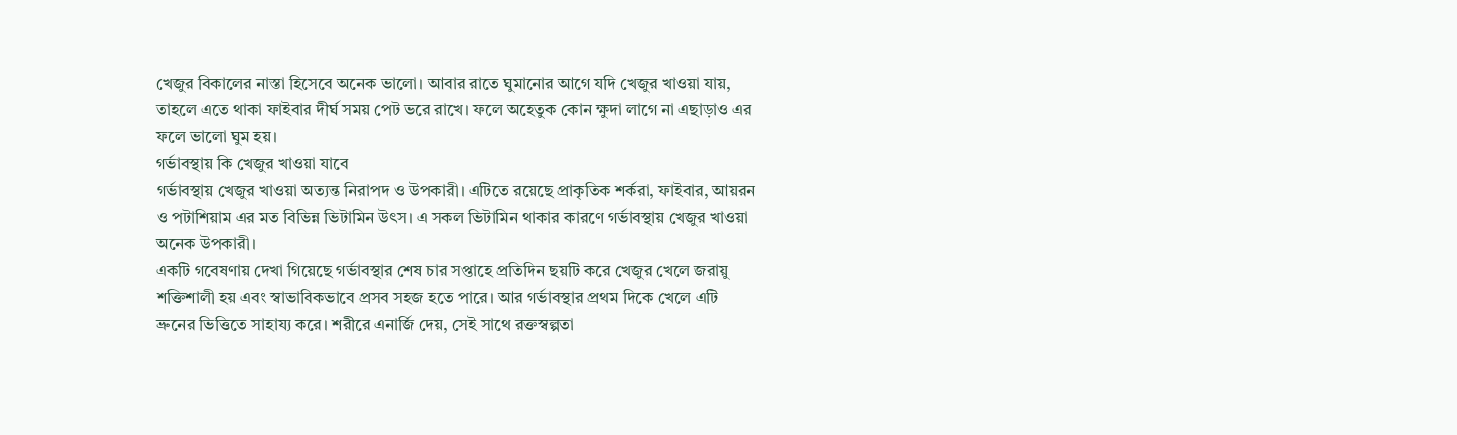খেজুর বিকালের নাস্তা হিসেবে অনেক ভালো। আবার রাতে ঘুমানোর আগে যদি খেজুর খাওয়া যায়, তাহলে এতে থাকা ফাইবার দীর্ঘ সময় পেট ভরে রাখে। ফলে অহেতুক কোন ক্ষুদা লাগে না এছাড়াও এর ফলে ভালো ঘুম হয়।
গর্ভাবস্থায় কি খেজুর খাওয়া যাবে
গর্ভাবস্থায় খেজুর খাওয়া অত্যন্ত নিরাপদ ও উপকারী। এটিতে রয়েছে প্রাকৃতিক শর্করা, ফাইবার, আয়রন ও পটাশিয়াম এর মত বিভিন্ন ভিটামিন উৎস। এ সকল ভিটামিন থাকার কারণে গর্ভাবস্থায় খেজুর খাওয়া অনেক উপকারী।
একটি গবেষণায় দেখা গিয়েছে গর্ভাবস্থার শেষ চার সপ্তাহে প্রতিদিন ছয়টি করে খেজুর খেলে জরায়ু শক্তিশালী হয় এবং স্বাভাবিকভাবে প্রসব সহজ হতে পারে। আর গর্ভাবস্থার প্রথম দিকে খেলে এটি ভ্রুনের ভিত্তিতে সাহায্য করে। শরীরে এনার্জি দেয়, সেই সাথে রক্তস্বল্পতা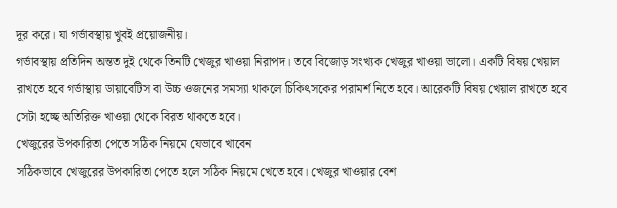দূর করে। যা গর্ভাবস্থায় খুবই প্রয়োজনীয়।
গর্ভাবস্থায় প্রতিদিন অন্তত দুই থেকে তিনটি খেজুর খাওয়া নিরাপদ। তবে বিজোড় সংখ্যক খেজুর খাওয়া ভালো। একটি বিষয় খেয়াল রাখতে হবে গর্ভাস্থায় ডায়াবেটিস বা উচ্চ ওজনের সমস্যা থাকলে চিকিৎসকের পরামর্শ নিতে হবে। আরেকটি বিষয় খেয়াল রাখতে হবে সেটা হচ্ছে অতিরিক্ত খাওয়া থেকে বিরত থাকতে হবে।
খেজুরের উপকারিতা পেতে সঠিক নিয়মে যেভাবে খাবেন
সঠিকভাবে খেজুরের উপকারিতা পেতে হলে সঠিক নিয়মে খেতে হবে। খেজুর খাওয়ার বেশ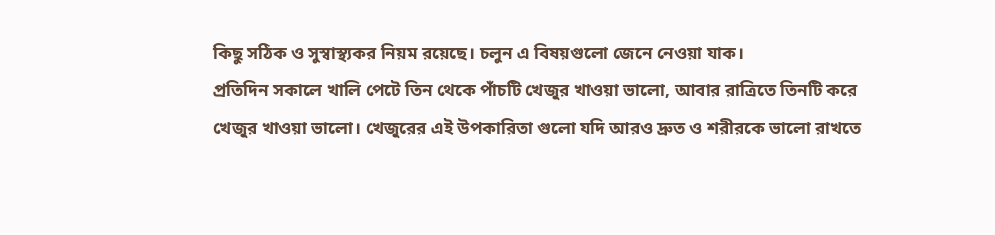কিছু সঠিক ও সুস্বাস্থ্যকর নিয়ম রয়েছে। চলুন এ বিষয়গুলো জেনে নেওয়া যাক।
প্রতিদিন সকালে খালি পেটে তিন থেকে পাঁচটি খেজুর খাওয়া ভালো, আবার রাত্রিতে তিনটি করে খেজুর খাওয়া ভালো। খেজুরের এই উপকারিতা গুলো যদি আরও দ্রুত ও শরীরকে ভালো রাখতে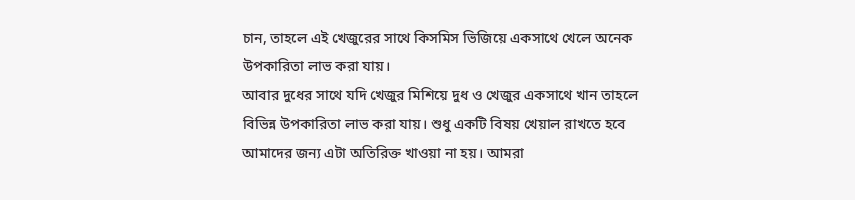চান, তাহলে এই খেজুরের সাথে কিসমিস ভিজিয়ে একসাথে খেলে অনেক উপকারিতা লাভ করা যায়।
আবার দুধের সাথে যদি খেজুর মিশিয়ে দুধ ও খেজুর একসাথে খান তাহলে বিভিন্ন উপকারিতা লাভ করা যায়। শুধু একটি বিষয় খেয়াল রাখতে হবে আমাদের জন্য এটা অতিরিক্ত খাওয়া না হয়। আমরা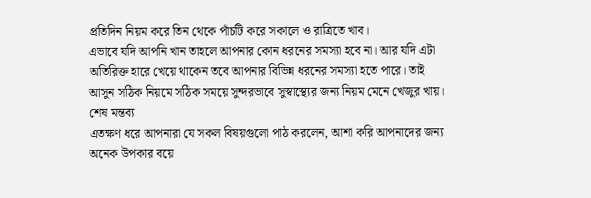প্রতিদিন নিয়ম করে তিন থেকে পাঁচটি করে সকালে ও রাত্রিতে খাব।
এভাবে যদি আপনি খান তাহলে আপনার কোন ধরনের সমস্যা হবে না। আর যদি এটা অতিরিক্ত হারে খেয়ে থাকেন তবে আপনার বিভিন্ন ধরনের সমস্যা হতে পারে। তাই আসুন সঠিক নিয়মে সঠিক সময়ে সুন্দরভাবে সুস্বাস্থ্যের জন্য নিয়ম মেনে খেজুর খায়।
শেষ মন্তব্য
এতক্ষণ ধরে আপনারা যে সকল বিষয়গুলো পাঠ করলেন, আশা করি আপনাদের জন্য অনেক উপকার বয়ে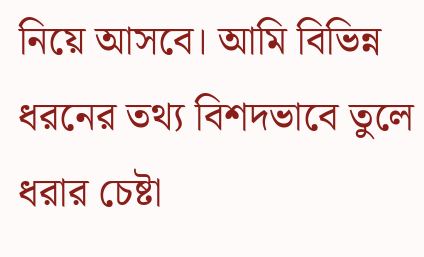নিয়ে আসবে। আমি বিভিন্ন ধরনের তথ্য বিশদভাবে তুলে ধরার চেষ্টা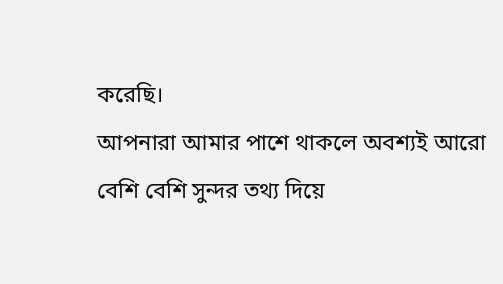করেছি।
আপনারা আমার পাশে থাকলে অবশ্যই আরো বেশি বেশি সুন্দর তথ্য দিয়ে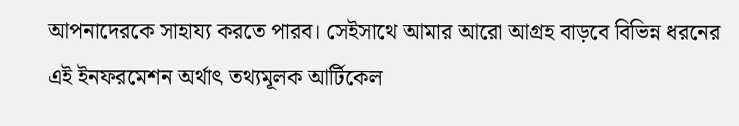আপনাদেরকে সাহায্য করতে পারব। সেইসাথে আমার আরো আগ্রহ বাড়বে বিভিন্ন ধরনের এই ইনফরমেশন অর্থাৎ তথ্যমূলক আর্টিকেল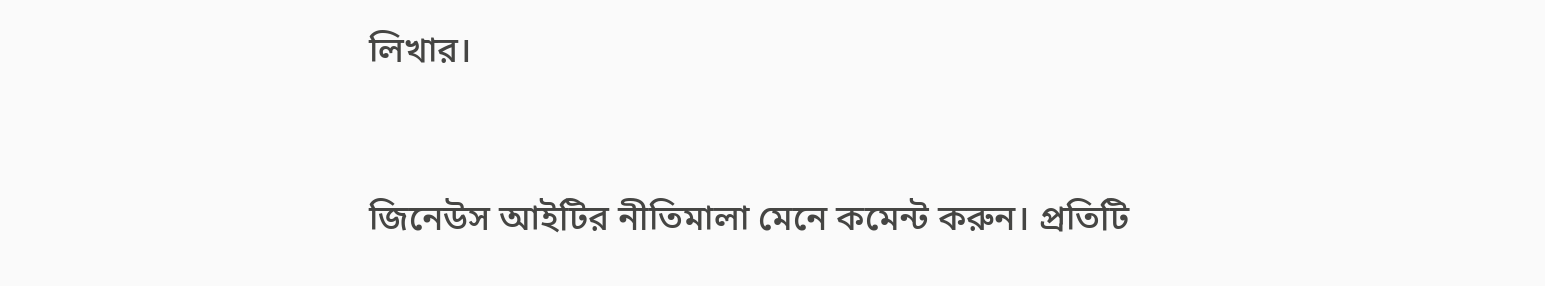লিখার।


জিনেউস আইটির নীতিমালা মেনে কমেন্ট করুন। প্রতিটি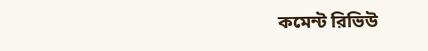কমেন্ট রিভিউ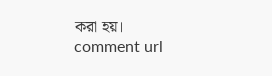করা হয়।
comment url